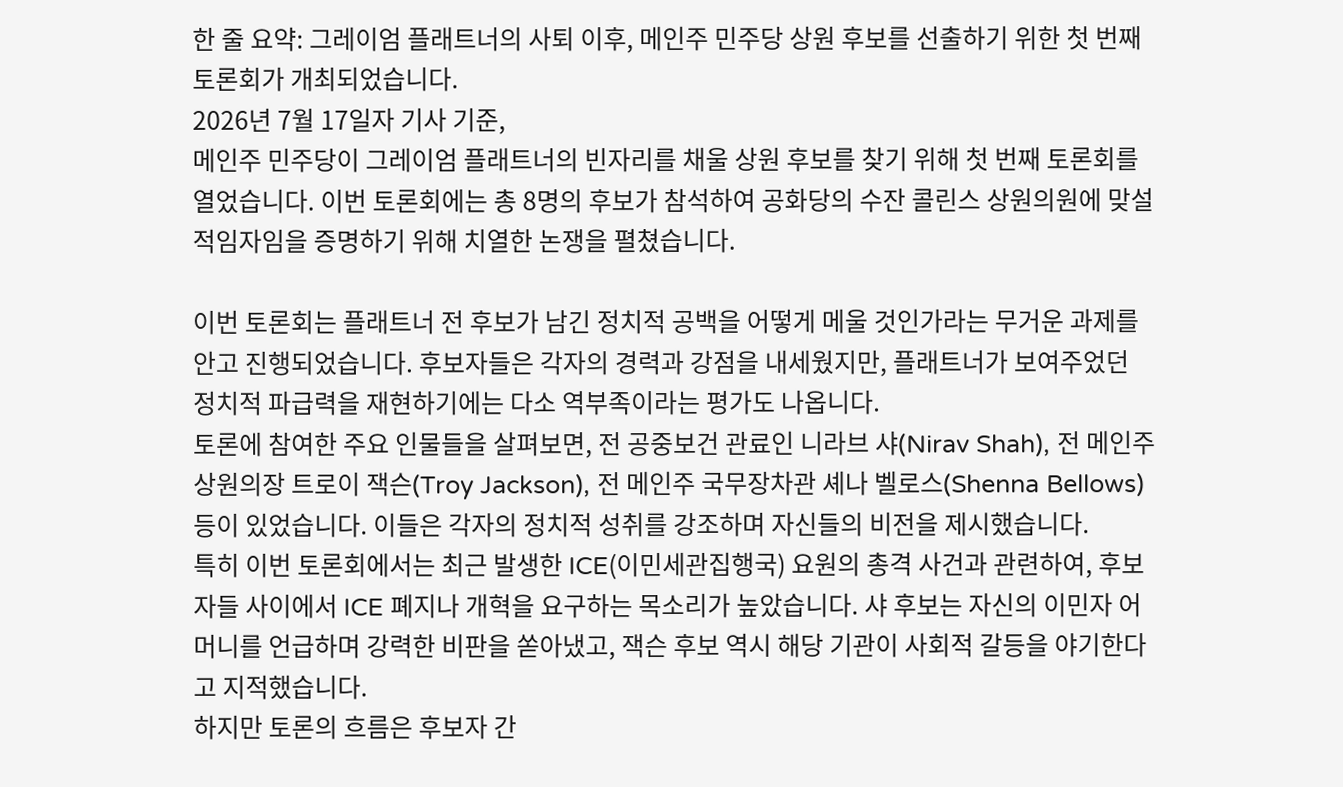한 줄 요약: 그레이엄 플래트너의 사퇴 이후, 메인주 민주당 상원 후보를 선출하기 위한 첫 번째 토론회가 개최되었습니다.
2026년 7월 17일자 기사 기준,
메인주 민주당이 그레이엄 플래트너의 빈자리를 채울 상원 후보를 찾기 위해 첫 번째 토론회를 열었습니다. 이번 토론회에는 총 8명의 후보가 참석하여 공화당의 수잔 콜린스 상원의원에 맞설 적임자임을 증명하기 위해 치열한 논쟁을 펼쳤습니다.

이번 토론회는 플래트너 전 후보가 남긴 정치적 공백을 어떻게 메울 것인가라는 무거운 과제를 안고 진행되었습니다. 후보자들은 각자의 경력과 강점을 내세웠지만, 플래트너가 보여주었던 정치적 파급력을 재현하기에는 다소 역부족이라는 평가도 나옵니다.
토론에 참여한 주요 인물들을 살펴보면, 전 공중보건 관료인 니라브 샤(Nirav Shah), 전 메인주 상원의장 트로이 잭슨(Troy Jackson), 전 메인주 국무장차관 셰나 벨로스(Shenna Bellows) 등이 있었습니다. 이들은 각자의 정치적 성취를 강조하며 자신들의 비전을 제시했습니다.
특히 이번 토론회에서는 최근 발생한 ICE(이민세관집행국) 요원의 총격 사건과 관련하여, 후보자들 사이에서 ICE 폐지나 개혁을 요구하는 목소리가 높았습니다. 샤 후보는 자신의 이민자 어머니를 언급하며 강력한 비판을 쏟아냈고, 잭슨 후보 역시 해당 기관이 사회적 갈등을 야기한다고 지적했습니다.
하지만 토론의 흐름은 후보자 간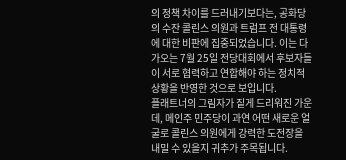의 정책 차이를 드러내기보다는, 공화당의 수잔 콜린스 의원과 트럼프 전 대통령에 대한 비판에 집중되었습니다. 이는 다가오는 7월 25일 전당대회에서 후보자들이 서로 협력하고 연합해야 하는 정치적 상황을 반영한 것으로 보입니다.
플래트너의 그림자가 짙게 드리워진 가운데, 메인주 민주당이 과연 어떤 새로운 얼굴로 콜린스 의원에게 강력한 도전장을 내밀 수 있을지 귀추가 주목됩니다.